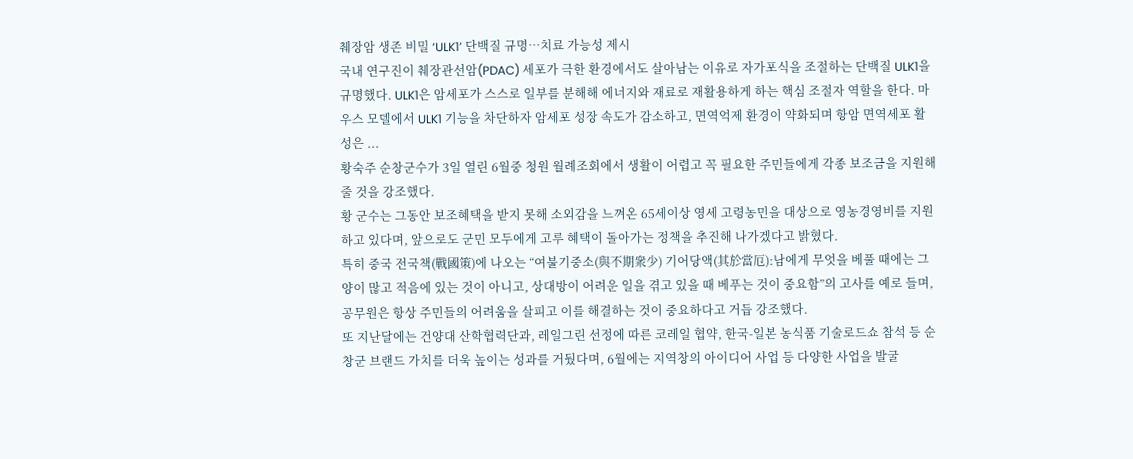췌장암 생존 비밀 ‘ULK1’ 단백질 규명…치료 가능성 제시
국내 연구진이 췌장관선암(PDAC) 세포가 극한 환경에서도 살아남는 이유로 자가포식을 조절하는 단백질 ULK1을 규명했다. ULK1은 암세포가 스스로 일부를 분해해 에너지와 재료로 재활용하게 하는 핵심 조절자 역할을 한다. 마우스 모델에서 ULK1 기능을 차단하자 암세포 성장 속도가 감소하고, 면역억제 환경이 약화되며 항암 면역세포 활성은 ...
황숙주 순창군수가 3일 열린 6월중 청원 월례조회에서 생활이 어렵고 꼭 필요한 주민들에게 각종 보조금을 지원해 줄 것을 강조했다.
황 군수는 그동안 보조혜택을 받지 못해 소외감을 느껴온 65세이상 영세 고령농민을 대상으로 영농경영비를 지원하고 있다며, 앞으로도 군민 모두에게 고루 혜택이 돌아가는 정책을 추진해 나가겠다고 밝혔다.
특히 중국 전국책(戰國策)에 나오는 “여불기중소(與不期衆少) 기어당액(其於當厄):남에게 무엇을 베풀 때에는 그 양이 많고 적음에 있는 것이 아니고, 상대방이 어려운 일을 겪고 있을 때 베푸는 것이 중요함”의 고사를 예로 들며, 공무원은 항상 주민들의 어려움을 살피고 이를 해결하는 것이 중요하다고 거듭 강조했다.
또 지난달에는 건양대 산학협력단과, 레일그린 선정에 따른 코레일 협약, 한국-일본 농식품 기술로드쇼 참석 등 순창군 브랜드 가치를 더욱 높이는 성과를 거뒀다며, 6월에는 지역창의 아이디어 사업 등 다양한 사업을 발굴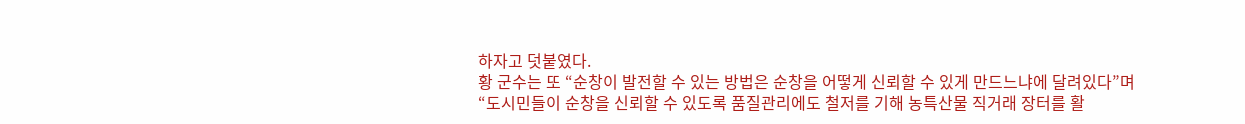하자고 덧붙였다.
황 군수는 또 “순창이 발전할 수 있는 방법은 순창을 어떻게 신뢰할 수 있게 만드느냐에 달려있다”며 “도시민들이 순창을 신뢰할 수 있도록 품질관리에도 철저를 기해 농특산물 직거래 장터를 활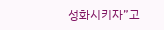성화시키자”고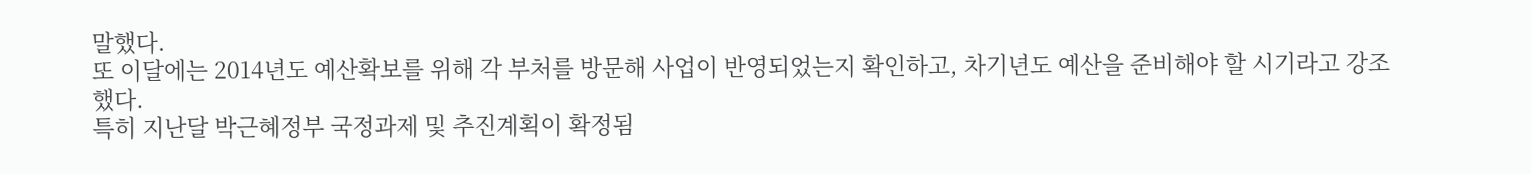말했다.
또 이달에는 2014년도 예산확보를 위해 각 부처를 방문해 사업이 반영되었는지 확인하고, 차기년도 예산을 준비해야 할 시기라고 강조했다.
특히 지난달 박근혜정부 국정과제 및 추진계획이 확정됨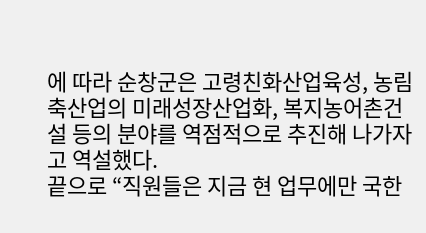에 따라 순창군은 고령친화산업육성, 농림축산업의 미래성장산업화, 복지농어촌건설 등의 분야를 역점적으로 추진해 나가자고 역설했다.
끝으로 “직원들은 지금 현 업무에만 국한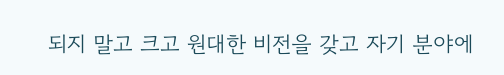되지 말고 크고 원대한 비전을 갖고 자기 분야에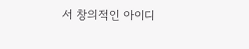서 창의적인 아이디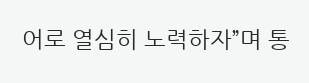어로 열심히 노력하자”며 통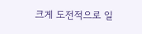크게 도전적으로 일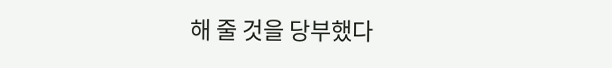해 줄 것을 당부했다